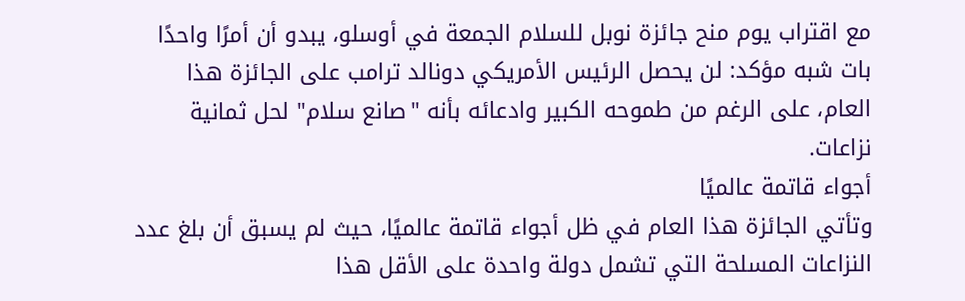مع اقتراب يوم منح جائزة نوبل للسلام الجمعة في أوسلو، يبدو أن أمرًا واحدًا بات شبه مؤكد: لن يحصل الرئيس الأمريكي دونالد ترامب على الجائزة هذا العام، على الرغم من طموحه الكبير وادعائه بأنه "صانع سلام" لحل ثمانية نزاعات.
أجواء قاتمة عالميًا
وتأتي الجائزة هذا العام في ظل أجواء قاتمة عالميًا، حيث لم يسبق أن بلغ عدد النزاعات المسلحة التي تشمل دولة واحدة على الأقل هذا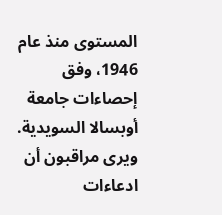المستوى منذ عام 1946، وفق إحصاءات جامعة أوبسالا السويدية.
ويرى مراقبون أن ادعاءات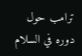ترامب حول دوره في السلام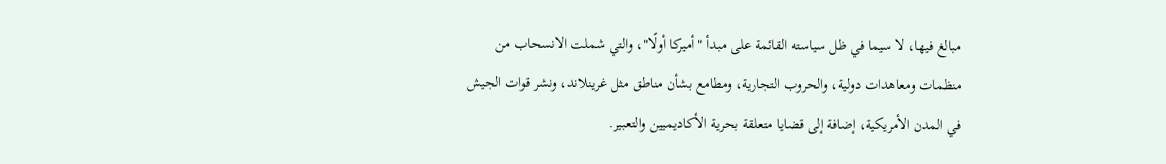مبالغ فيها، لا سيما في ظل سياسته القائمة على مبدأ "أميركا أولًا"، والتي شملت الانسحاب من منظمات ومعاهدات دولية، والحروب التجارية، ومطامع بشأن مناطق مثل غرينلاند، ونشر قوات الجيش في المدن الأمريكية، إضافة إلى قضايا متعلقة بحرية الأكاديميين والتعبير.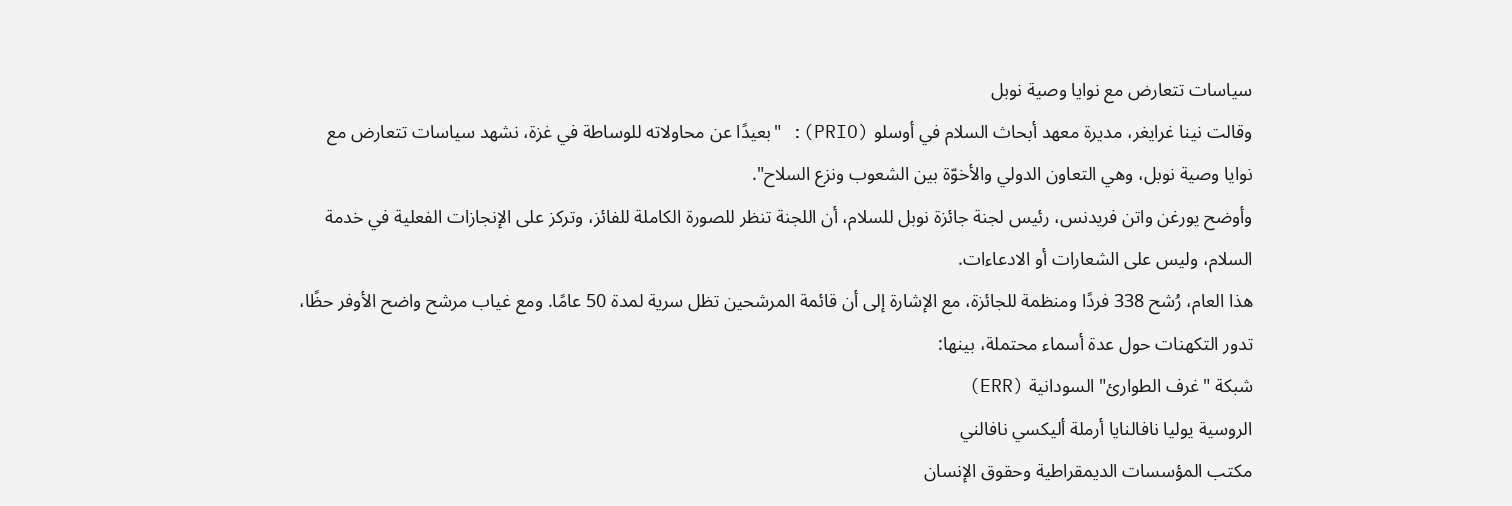سياسات تتعارض مع نوايا وصية نوبل
وقالت نينا غرايغر، مديرة معهد أبحاث السلام في أوسلو (PRIO): "بعيدًا عن محاولاته للوساطة في غزة، نشهد سياسات تتعارض مع نوايا وصية نوبل، وهي التعاون الدولي والأخوّة بين الشعوب ونزع السلاح".
وأوضح يورغن واتن فريدنس، رئيس لجنة جائزة نوبل للسلام، أن اللجنة تنظر للصورة الكاملة للفائز، وتركز على الإنجازات الفعلية في خدمة السلام، وليس على الشعارات أو الادعاءات.
هذا العام، رُشح 338 فردًا ومنظمة للجائزة، مع الإشارة إلى أن قائمة المرشحين تظل سرية لمدة 50 عامًا. ومع غياب مرشح واضح الأوفر حظًا، تدور التكهنات حول عدة أسماء محتملة، بينها:
شبكة "غرف الطوارئ" السودانية (ERR)
الروسية يوليا نافالنايا أرملة أليكسي نافالني
مكتب المؤسسات الديمقراطية وحقوق الإنسان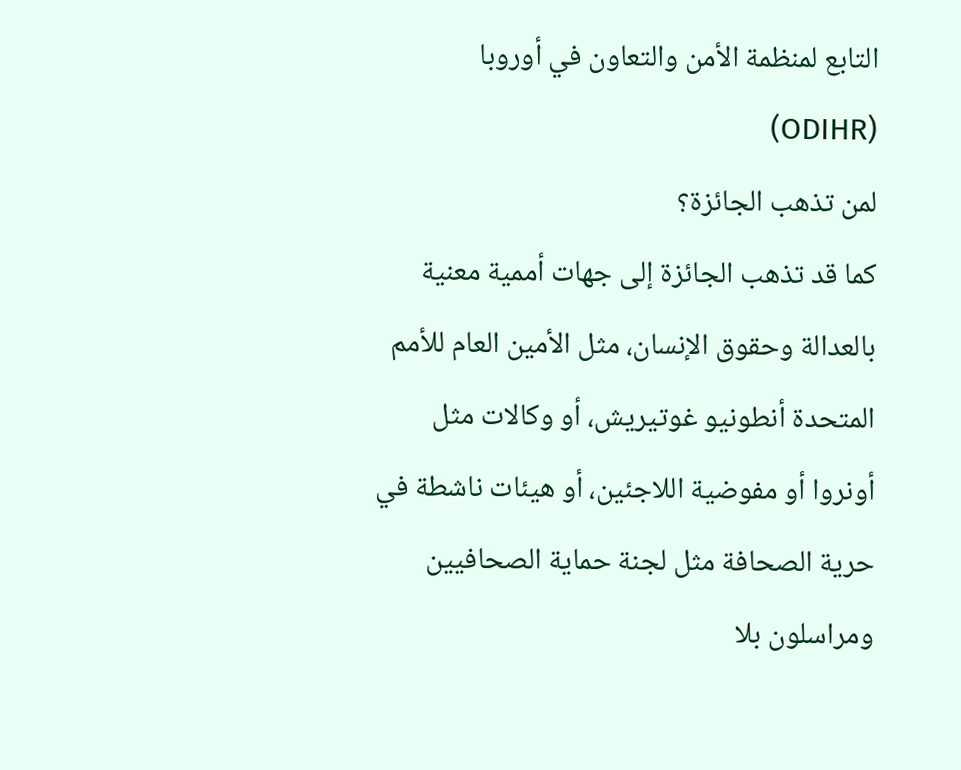التابع لمنظمة الأمن والتعاون في أوروبا (ODIHR)
لمن تذهب الجائزة؟
كما قد تذهب الجائزة إلى جهات أممية معنية بالعدالة وحقوق الإنسان، مثل الأمين العام للأمم المتحدة أنطونيو غوتيريش، أو وكالات مثل أونروا أو مفوضية اللاجئين، أو هيئات ناشطة في حرية الصحافة مثل لجنة حماية الصحافيين ومراسلون بلا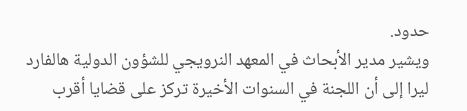حدود.
ويشير مدير الأبحاث في المعهد النرويجي للشؤون الدولية هالفارد ليرا إلى أن اللجنة في السنوات الأخيرة تركز على قضايا أقرب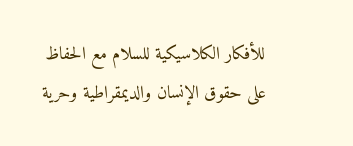للأفكار الكلاسيكية للسلام مع الحفاظ على حقوق الإنسان والديمقراطية وحرية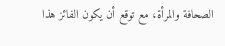الصحافة والمرأة، مع توقع أن يكون الفائز هذا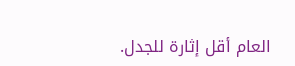العام أقل إثارة للجدل.